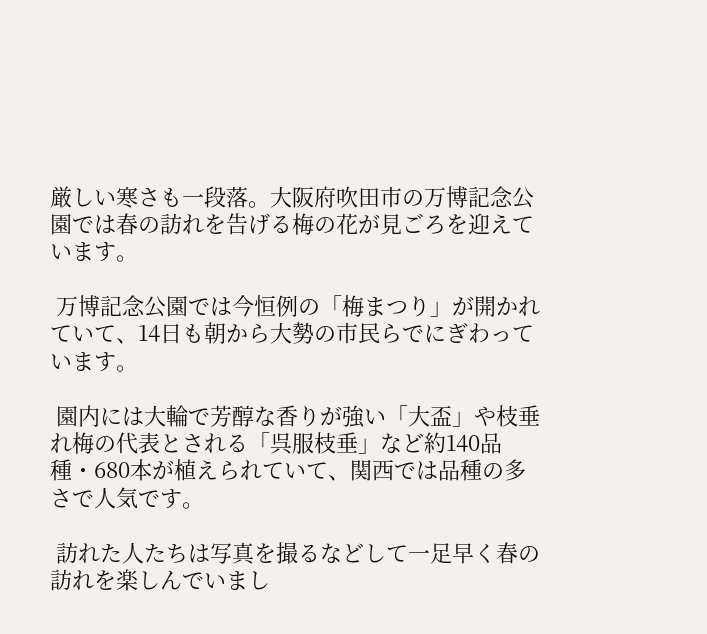厳しい寒さも一段落。大阪府吹田市の万博記念公園では春の訪れを告げる梅の花が見ごろを迎えています。

 万博記念公園では今恒例の「梅まつり」が開かれていて、14日も朝から大勢の市民らでにぎわっています。

 園内には大輪で芳醇な香りが強い「大盃」や枝垂れ梅の代表とされる「呉服枝垂」など約140品種・680本が植えられていて、関西では品種の多さで人気です。

 訪れた人たちは写真を撮るなどして一足早く春の訪れを楽しんでいまし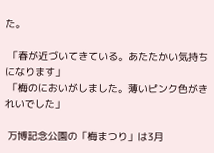た。

 「春が近づいてきている。あたたかい気持ちになります」
 「梅のにおいがしました。薄いピンク色がきれいでした」

 万博記念公園の「梅まつり」は3月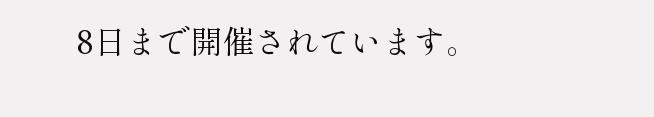8日まで開催されています。